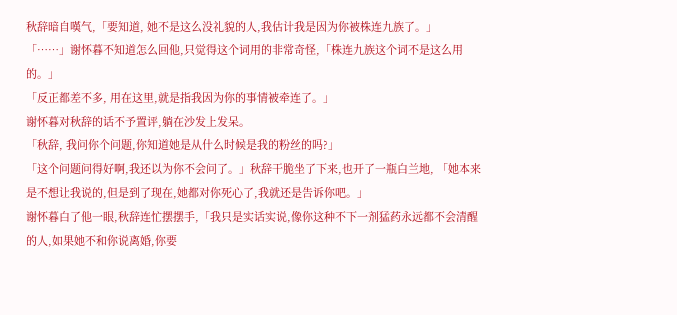秋辞暗自嘆气,「要知道, 她不是这么没礼貌的人,我估计我是因为你被株连九族了。」
「……」谢怀暮不知道怎么回他,只觉得这个词用的非常奇怪,「株连九族这个词不是这么用的。」
「反正都差不多, 用在这里,就是指我因为你的事情被牵连了。」
谢怀暮对秋辞的话不予置评,躺在沙发上发呆。
「秋辞, 我问你个问题,你知道她是从什么时候是我的粉丝的吗?」
「这个问题问得好啊,我还以为你不会问了。」秋辞干脆坐了下来,也开了一瓶白兰地, 「她本来是不想让我说的,但是到了现在,她都对你死心了,我就还是告诉你吧。」
谢怀暮白了他一眼,秋辞连忙摆摆手,「我只是实话实说,像你这种不下一剂猛药永远都不会清醒的人,如果她不和你说离婚,你要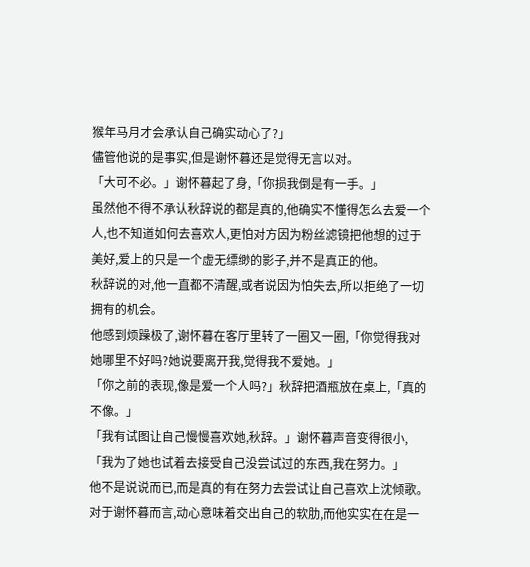猴年马月才会承认自己确实动心了?」
儘管他说的是事实,但是谢怀暮还是觉得无言以对。
「大可不必。」谢怀暮起了身,「你损我倒是有一手。」
虽然他不得不承认秋辞说的都是真的,他确实不懂得怎么去爱一个人,也不知道如何去喜欢人,更怕对方因为粉丝滤镜把他想的过于美好,爱上的只是一个虚无缥缈的影子,并不是真正的他。
秋辞说的对,他一直都不清醒,或者说因为怕失去,所以拒绝了一切拥有的机会。
他感到烦躁极了,谢怀暮在客厅里转了一圈又一圈,「你觉得我对她哪里不好吗?她说要离开我,觉得我不爱她。」
「你之前的表现,像是爱一个人吗?」秋辞把酒瓶放在桌上,「真的不像。」
「我有试图让自己慢慢喜欢她,秋辞。」谢怀暮声音变得很小,「我为了她也试着去接受自己没尝试过的东西,我在努力。」
他不是说说而已,而是真的有在努力去尝试让自己喜欢上沈倾歌。
对于谢怀暮而言,动心意味着交出自己的软肋,而他实实在在是一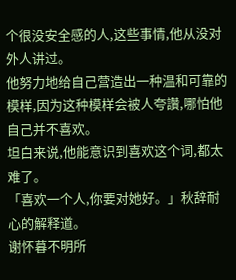个很没安全感的人,这些事情,他从没对外人讲过。
他努力地给自己营造出一种温和可靠的模样,因为这种模样会被人夸讚,哪怕他自己并不喜欢。
坦白来说,他能意识到喜欢这个词,都太难了。
「喜欢一个人,你要对她好。」秋辞耐心的解释道。
谢怀暮不明所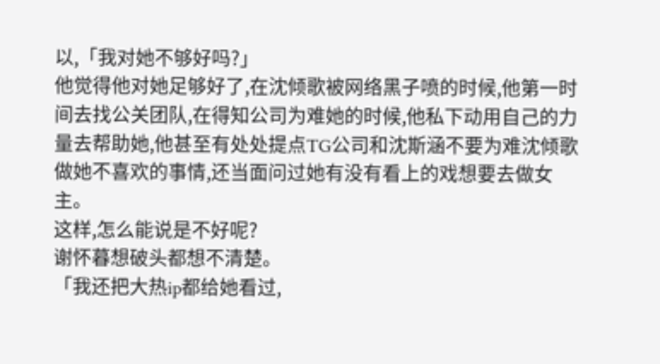以,「我对她不够好吗?」
他觉得他对她足够好了,在沈倾歌被网络黑子喷的时候,他第一时间去找公关团队,在得知公司为难她的时候,他私下动用自己的力量去帮助她,他甚至有处处提点TG公司和沈斯涵不要为难沈倾歌做她不喜欢的事情,还当面问过她有没有看上的戏想要去做女主。
这样,怎么能说是不好呢?
谢怀暮想破头都想不清楚。
「我还把大热ip都给她看过,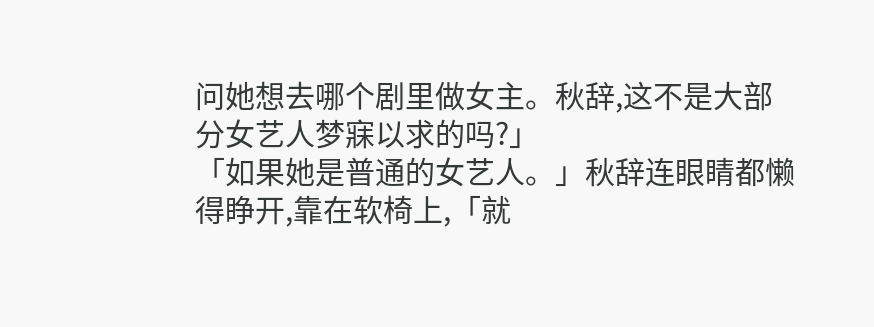问她想去哪个剧里做女主。秋辞,这不是大部分女艺人梦寐以求的吗?」
「如果她是普通的女艺人。」秋辞连眼睛都懒得睁开,靠在软椅上,「就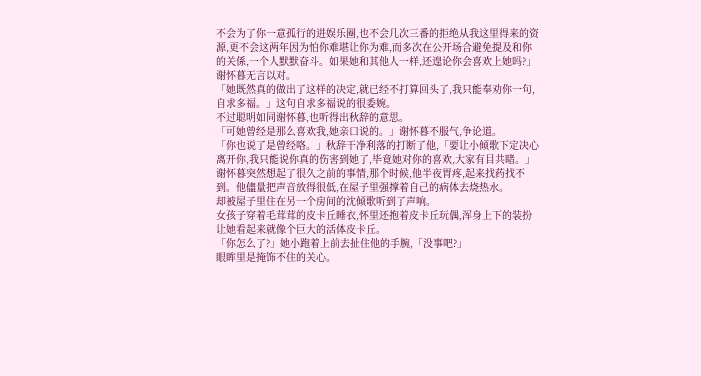不会为了你一意孤行的进娱乐圈,也不会几次三番的拒绝从我这里得来的资源,更不会这两年因为怕你难堪让你为难,而多次在公开场合避免提及和你的关係,一个人默默奋斗。如果她和其他人一样,还遑论你会喜欢上她吗?」
谢怀暮无言以对。
「她既然真的做出了这样的决定,就已经不打算回头了,我只能奉劝你一句,自求多福。」这句自求多福说的很委婉。
不过聪明如同谢怀暮,也听得出秋辞的意思。
「可她曾经是那么喜欢我,她亲口说的。」谢怀暮不服气,争论道。
「你也说了是曾经咯。」秋辞干净利落的打断了他,「要让小倾歌下定决心离开你,我只能说你真的伤害到她了,毕竟她对你的喜欢,大家有目共睹。」
谢怀暮突然想起了很久之前的事情,那个时候,他半夜胃疼,起来找药找不到。他儘量把声音放得很低,在屋子里强撑着自己的病体去烧热水。
却被屋子里住在另一个房间的沈倾歌听到了声响。
女孩子穿着毛茸茸的皮卡丘睡衣,怀里还抱着皮卡丘玩偶,浑身上下的装扮让她看起来就像个巨大的活体皮卡丘。
「你怎么了?」她小跑着上前去扯住他的手腕,「没事吧?」
眼眸里是掩饰不住的关心。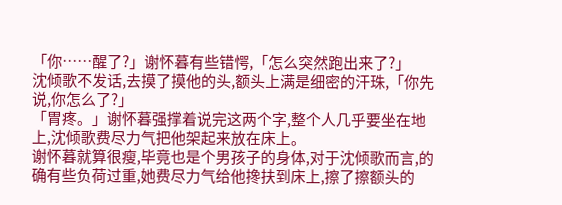「你……醒了?」谢怀暮有些错愕,「怎么突然跑出来了?」
沈倾歌不发话,去摸了摸他的头,额头上满是细密的汗珠,「你先说,你怎么了?」
「胃疼。」谢怀暮强撑着说完这两个字,整个人几乎要坐在地上,沈倾歌费尽力气把他架起来放在床上。
谢怀暮就算很瘦,毕竟也是个男孩子的身体,对于沈倾歌而言,的确有些负荷过重,她费尽力气给他搀扶到床上,擦了擦额头的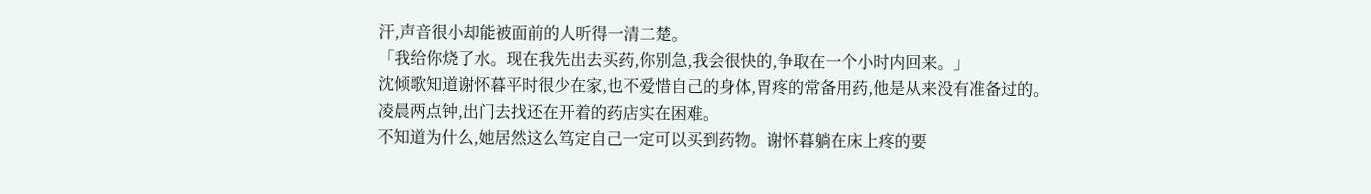汗,声音很小却能被面前的人听得一清二楚。
「我给你烧了水。现在我先出去买药,你别急,我会很快的,争取在一个小时内回来。」
沈倾歌知道谢怀暮平时很少在家,也不爱惜自己的身体,胃疼的常备用药,他是从来没有准备过的。
凌晨两点钟,出门去找还在开着的药店实在困难。
不知道为什么,她居然这么笃定自己一定可以买到药物。谢怀暮躺在床上疼的要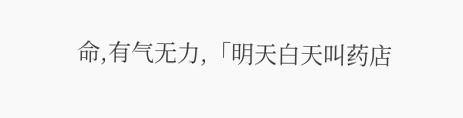命,有气无力,「明天白天叫药店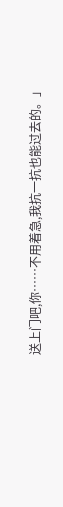送上门吧,你……不用着急,我抗一抗也能过去的。」